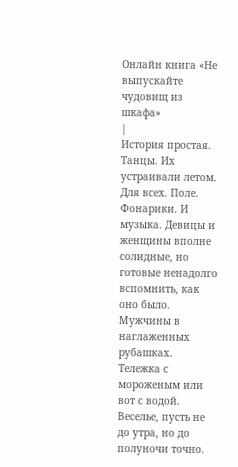Онлайн книга «Не выпускайте чудовищ из шкафа»
|
История простая. Танцы. Их устраивали летом. Для всех. Поле. Фонарики. И музыка. Девицы и женщины вполне солидные, но готовые ненадолго вспомнить, как оно было. Мужчины в наглаженных рубашках. Тележка с мороженым или вот с водой. Веселье, пусть не до утра, но до полуночи точно.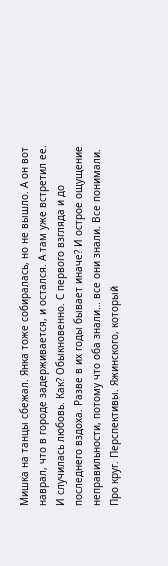Мишка на танцы сбежал. Янка тоже собиралась, но не вышло. А он вот наврал, что в городе задерживается, и остался. А там уже встретил ее. И случилась любовь. Как? Обыкновенно. С первого взгляда и до последнего вздоха. Разве в их годы бывает иначе? И острое ощущение неправильности, потому что оба знали… все они знали. Все понимали. Про круг. Перспективы. Яжинского, который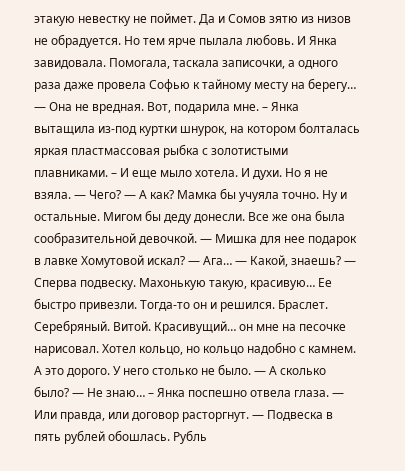этакую невестку не поймет. Да и Сомов зятю из низов не обрадуется. Но тем ярче пылала любовь. И Янка завидовала. Помогала, таскала записочки, а одного раза даже провела Софью к тайному месту на берегу… — Она не вредная. Вот, подарила мне. – Янка вытащила из-под куртки шнурок, на котором болталась яркая пластмассовая рыбка с золотистыми плавниками. – И еще мыло хотела. И духи. Но я не взяла. — Чего? — А как? Мамка бы учуяла точно. Ну и остальные. Мигом бы деду донесли. Все же она была сообразительной девочкой. — Мишка для нее подарок в лавке Хомутовой искал? — Ага… — Какой, знаешь? — Сперва подвеску. Махонькую такую, красивую… Ее быстро привезли. Тогда-то он и решился. Браслет. Серебряный. Витой. Красивущий… он мне на песочке нарисовал. Хотел кольцо, но кольцо надобно с камнем. А это дорого. У него столько не было. — А сколько было? — Не знаю… – Янка поспешно отвела глаза. — Или правда, или договор расторгнут. — Подвеска в пять рублей обошлась. Рубль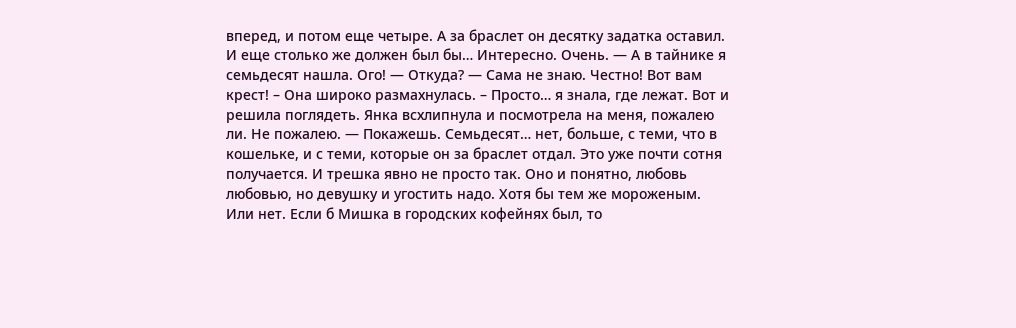вперед, и потом еще четыре. А за браслет он десятку задатка оставил. И еще столько же должен был бы… Интересно. Очень. — А в тайнике я семьдесят нашла. Ого! — Откуда? — Сама не знаю. Честно! Вот вам крест! – Она широко размахнулась. – Просто… я знала, где лежат. Вот и решила поглядеть. Янка всхлипнула и посмотрела на меня, пожалею ли. Не пожалею. — Покажешь. Семьдесят… нет, больше, с теми, что в кошельке, и с теми, которые он за браслет отдал. Это уже почти сотня получается. И трешка явно не просто так. Оно и понятно, любовь любовью, но девушку и угостить надо. Хотя бы тем же мороженым. Или нет. Если б Мишка в городских кофейнях был, то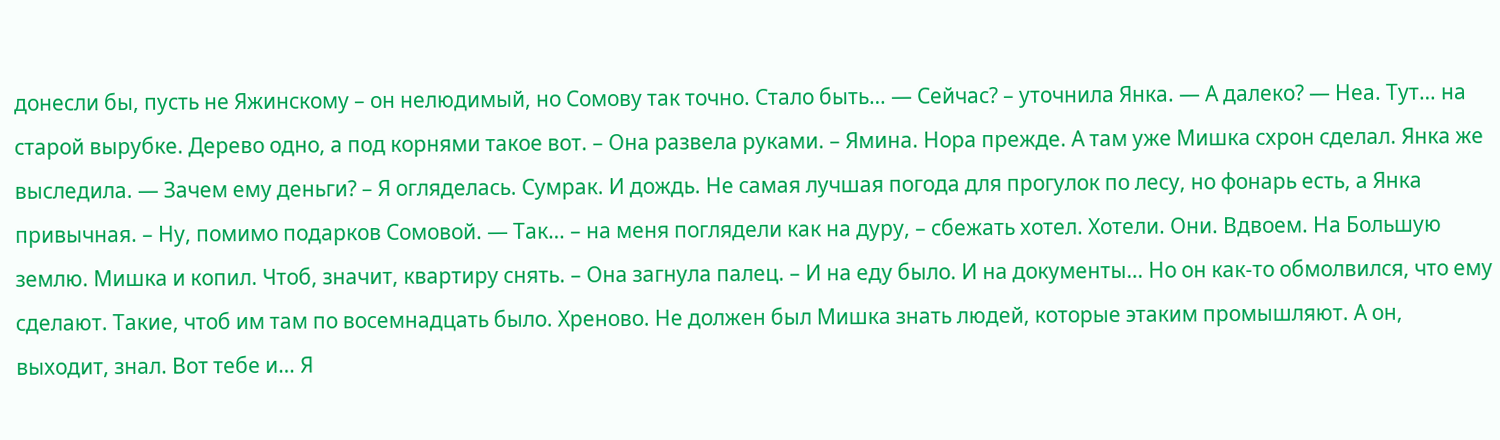донесли бы, пусть не Яжинскому – он нелюдимый, но Сомову так точно. Стало быть… — Сейчас? – уточнила Янка. — А далеко? — Неа. Тут… на старой вырубке. Дерево одно, а под корнями такое вот. – Она развела руками. – Ямина. Нора прежде. А там уже Мишка схрон сделал. Янка же выследила. — Зачем ему деньги? – Я огляделась. Сумрак. И дождь. Не самая лучшая погода для прогулок по лесу, но фонарь есть, а Янка привычная. – Ну, помимо подарков Сомовой. — Так… – на меня поглядели как на дуру, – сбежать хотел. Хотели. Они. Вдвоем. На Большую землю. Мишка и копил. Чтоб, значит, квартиру снять. – Она загнула палец. – И на еду было. И на документы… Но он как-то обмолвился, что ему сделают. Такие, чтоб им там по восемнадцать было. Хреново. Не должен был Мишка знать людей, которые этаким промышляют. А он, выходит, знал. Вот тебе и… Я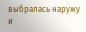выбралась наружу и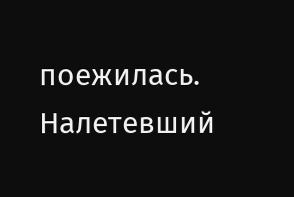поежилась. Налетевший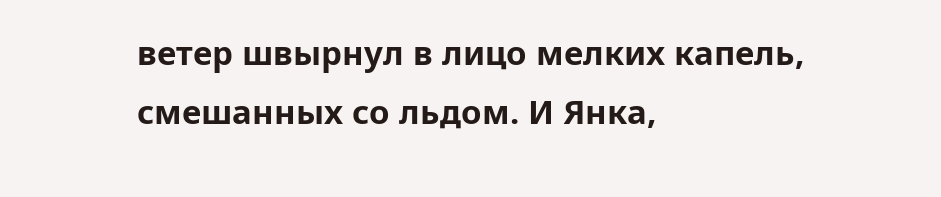ветер швырнул в лицо мелких капель, смешанных со льдом. И Янка,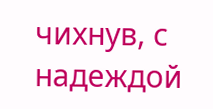чихнув, с надеждой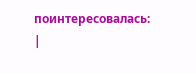поинтересовалась: |